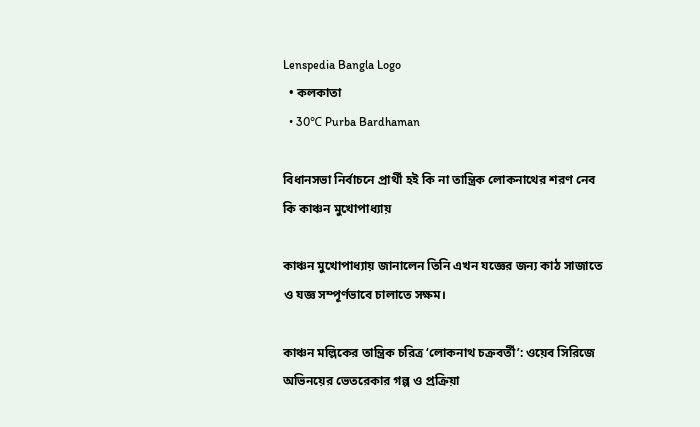Lenspedia Bangla Logo
  • কলকাতা
  • 30℃ Purba Bardhaman

বিধানসভা নির্বাচনে প্রার্থী হই কি না তান্ত্রিক লোকনাথের শরণ নেব কি কাঞ্চন মুখোপাধ্যায়

কাঞ্চন মুখোপাধ্যায় জানালেন তিনি এখন যজ্ঞের জন্য কাঠ সাজাতে ও যজ্ঞ সম্পূর্ণভাবে চালাতে সক্ষম।

কাঞ্চন মল্লিকের তান্ত্রিক চরিত্র ‘লোকনাথ চক্রবর্তী’: ওয়েব সিরিজে অভিনয়ের ভেতরেকার গল্প ও প্রক্রিয়া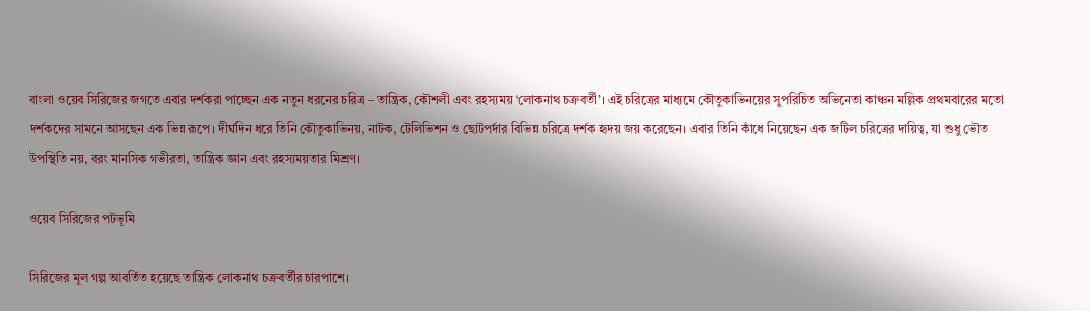বাংলা ওয়েব সিরিজের জগতে এবার দর্শকরা পাচ্ছেন এক নতুন ধরনের চরিত্র – তান্ত্রিক, কৌশলী এবং রহস্যময় ‘লোকনাথ চক্রবর্তী’। এই চরিত্রের মাধ্যমে কৌতুকাভিনয়ের সুপরিচিত অভিনেতা কাঞ্চন মল্লিক প্রথমবারের মতো দর্শকদের সামনে আসছেন এক ভিন্ন রূপে। দীর্ঘদিন ধরে তিনি কৌতুকাভিনয়, নাটক, টেলিভিশন ও ছোটপর্দার বিভিন্ন চরিত্রে দর্শক হৃদয় জয় করেছেন। এবার তিনি কাঁধে নিয়েছেন এক জটিল চরিত্রের দায়িত্ব, যা শুধু ভৌত উপস্থিতি নয়, বরং মানসিক গভীরতা, তান্ত্রিক জ্ঞান এবং রহস্যময়তার মিশ্রণ।

ওয়েব সিরিজের পটভূমি

সিরিজের মূল গল্প আবর্তিত হয়েছে তান্ত্রিক লোকনাথ চক্রবর্তীর চারপাশে।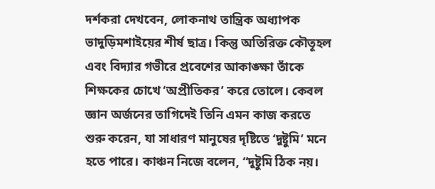দর্শকরা দেখবেন, লোকনাথ তান্ত্রিক অধ্যাপক ভাদুড়িমশাইয়ের শীর্ষ ছাত্র। কিন্তু অতিরিক্ত কৌতূহল এবং বিদ্যার গভীরে প্রবেশের আকাঙ্ক্ষা তাঁকে শিক্ষকের চোখে ‘অপ্রীতিকর’ করে তোলে। কেবল জ্ঞান অর্জনের তাগিদেই তিনি এমন কাজ করতে শুরু করেন, যা সাধারণ মানুষের দৃষ্টিতে ‘দুষ্টুমি’ মনে হতে পারে। কাঞ্চন নিজে বলেন, “দুষ্টুমি ঠিক নয়।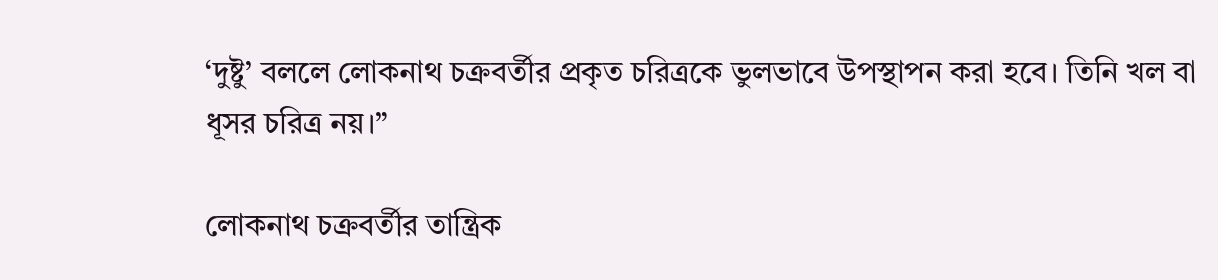‘দুষ্টু’ বললে লোকনাথ চক্রবর্তীর প্রকৃত চরিত্রকে ভুলভাবে উপস্থাপন করা হবে। তিনি খল বা ধূসর চরিত্র নয়।”

লোকনাথ চক্রবর্তীর তান্ত্রিক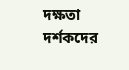দক্ষতা দর্শকদের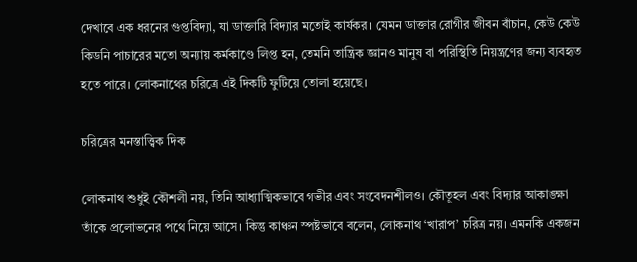দেখাবে এক ধরনের গুপ্তবিদ্যা, যা ডাক্তারি বিদ্যার মতোই কার্যকর। যেমন ডাক্তার রোগীর জীবন বাঁচান, কেউ কেউ কিডনি পাচারের মতো অন্যায় কর্মকাণ্ডে লিপ্ত হন, তেমনি তান্ত্রিক জ্ঞানও মানুষ বা পরিস্থিতি নিয়ন্ত্রণের জন্য ব্যবহৃত হতে পারে। লোকনাথের চরিত্রে এই দিকটি ফুটিয়ে তোলা হয়েছে।

চরিত্রের মনস্তাত্ত্বিক দিক

লোকনাথ শুধুই কৌশলী নয়, তিনি আধ্যাত্মিকভাবে গভীর এবং সংবেদনশীলও। কৌতূহল এবং বিদ্যার আকাঙ্ক্ষা তাঁকে প্রলোভনের পথে নিয়ে আসে। কিন্তু কাঞ্চন স্পষ্টভাবে বলেন, লোকনাথ ‘খারাপ’ চরিত্র নয়। এমনকি একজন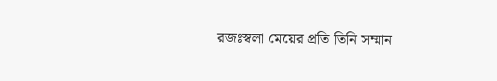রজঃস্বলা মেয়ের প্রতি তিনি সম্মান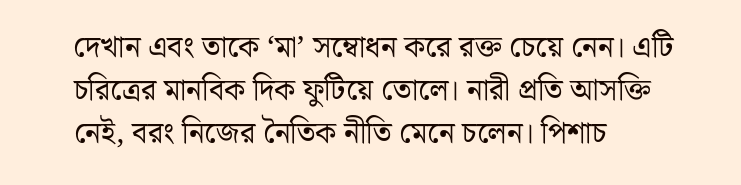দেখান এবং তাকে ‘মা’ সম্বোধন করে রক্ত চেয়ে নেন। এটি চরিত্রের মানবিক দিক ফুটিয়ে তোলে। নারী প্রতি আসক্তি নেই, বরং নিজের নৈতিক নীতি মেনে চলেন। পিশাচ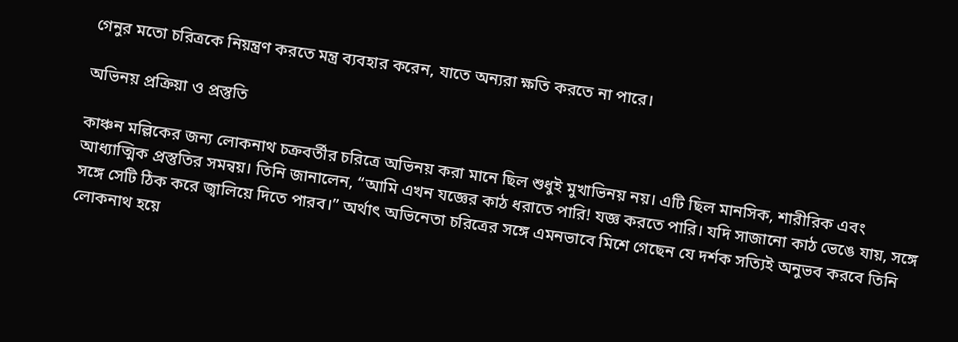গেনুর মতো চরিত্রকে নিয়ন্ত্রণ করতে মন্ত্র ব্যবহার করেন, যাতে অন্যরা ক্ষতি করতে না পারে।

অভিনয় প্রক্রিয়া ও প্রস্তুতি

কাঞ্চন মল্লিকের জন্য লোকনাথ চক্রবর্তীর চরিত্রে অভিনয় করা মানে ছিল শুধুই মুখাভিনয় নয়। এটি ছিল মানসিক, শারীরিক এবং আধ্যাত্মিক প্রস্তুতির সমন্বয়। তিনি জানালেন, “আমি এখন যজ্ঞের কাঠ ধরাতে পারি! যজ্ঞ করতে পারি। যদি সাজানো কাঠ ভেঙে যায়, সঙ্গে সঙ্গে সেটি ঠিক করে জ্বালিয়ে দিতে পারব।” অর্থাৎ অভিনেতা চরিত্রের সঙ্গে এমনভাবে মিশে গেছেন যে দর্শক সত্যিই অনুভব করবে তিনি লোকনাথ হয়ে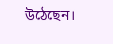উঠেছেন।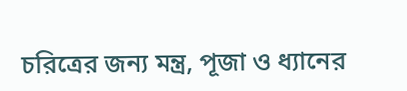চরিত্রের জন্য মন্ত্র, পূজা ও ধ্যানের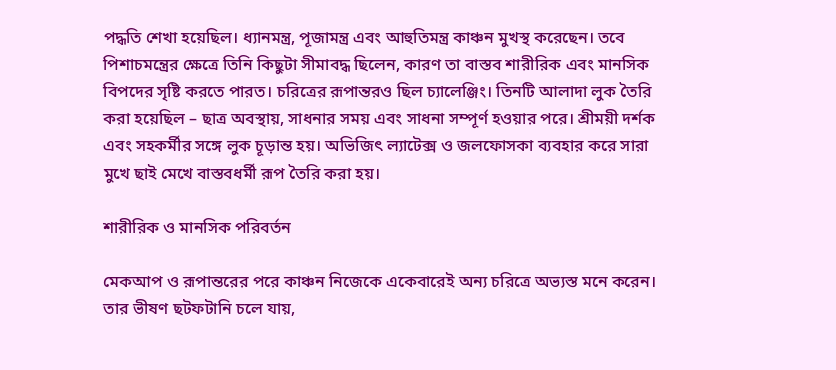পদ্ধতি শেখা হয়েছিল। ধ্যানমন্ত্র, পূজামন্ত্র এবং আহুতিমন্ত্র কাঞ্চন মুখস্থ করেছেন। তবে পিশাচমন্ত্রের ক্ষেত্রে তিনি কিছুটা সীমাবদ্ধ ছিলেন, কারণ তা বাস্তব শারীরিক এবং মানসিক বিপদের সৃষ্টি করতে পারত। চরিত্রের রূপান্তরও ছিল চ্যালেঞ্জিং। তিনটি আলাদা লুক তৈরি করা হয়েছিল – ছাত্র অবস্থায়, সাধনার সময় এবং সাধনা সম্পূর্ণ হওয়ার পরে। শ্রীময়ী দর্শক এবং সহকর্মীর সঙ্গে লুক চূড়ান্ত হয়। অভিজিৎ ল্যাটেক্স ও জলফোসকা ব্যবহার করে সারা মুখে ছাই মেখে বাস্তবধর্মী রূপ তৈরি করা হয়।

শারীরিক ও মানসিক পরিবর্তন

মেকআপ ও রূপান্তরের পরে কাঞ্চন নিজেকে একেবারেই অন্য চরিত্রে অভ্যস্ত মনে করেন। তার ভীষণ ছটফটানি চলে যায়,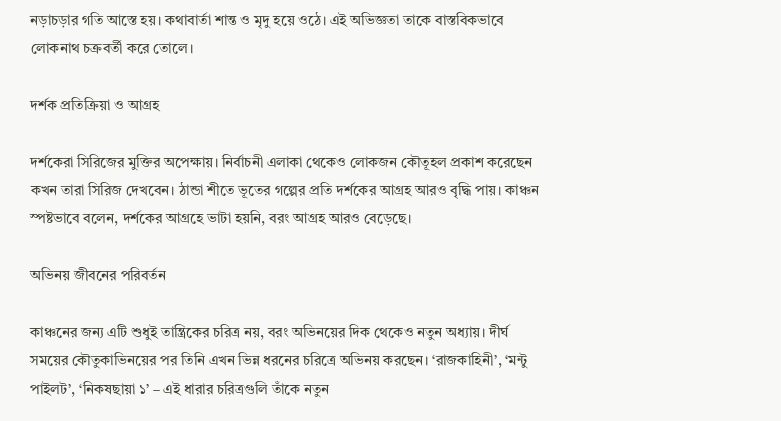নড়াচড়ার গতি আস্তে হয়। কথাবার্তা শান্ত ও মৃদু হয়ে ওঠে। এই অভিজ্ঞতা তাকে বাস্তবিকভাবে লোকনাথ চক্রবর্তী করে তোলে।

দর্শক প্রতিক্রিয়া ও আগ্রহ

দর্শকেরা সিরিজের মুক্তির অপেক্ষায়। নির্বাচনী এলাকা থেকেও লোকজন কৌতূহল প্রকাশ করেছেন কখন তারা সিরিজ দেখবেন। ঠান্ডা শীতে ভূতের গল্পের প্রতি দর্শকের আগ্রহ আরও বৃদ্ধি পায়। কাঞ্চন স্পষ্টভাবে বলেন, দর্শকের আগ্রহে ভাটা হয়নি, বরং আগ্রহ আরও বেড়েছে।

অভিনয় জীবনের পরিবর্তন

কাঞ্চনের জন্য এটি শুধুই তান্ত্রিকের চরিত্র নয়, বরং অভিনয়ের দিক থেকেও নতুন অধ্যায়। দীর্ঘ সময়ের কৌতুকাভিনয়ের পর তিনি এখন ভিন্ন ধরনের চরিত্রে অভিনয় করছেন। ‘রাজকাহিনী’, ‘মন্টু পাইলট’, ‘নিকষছায়া ১’ – এই ধারার চরিত্রগুলি তাঁকে নতুন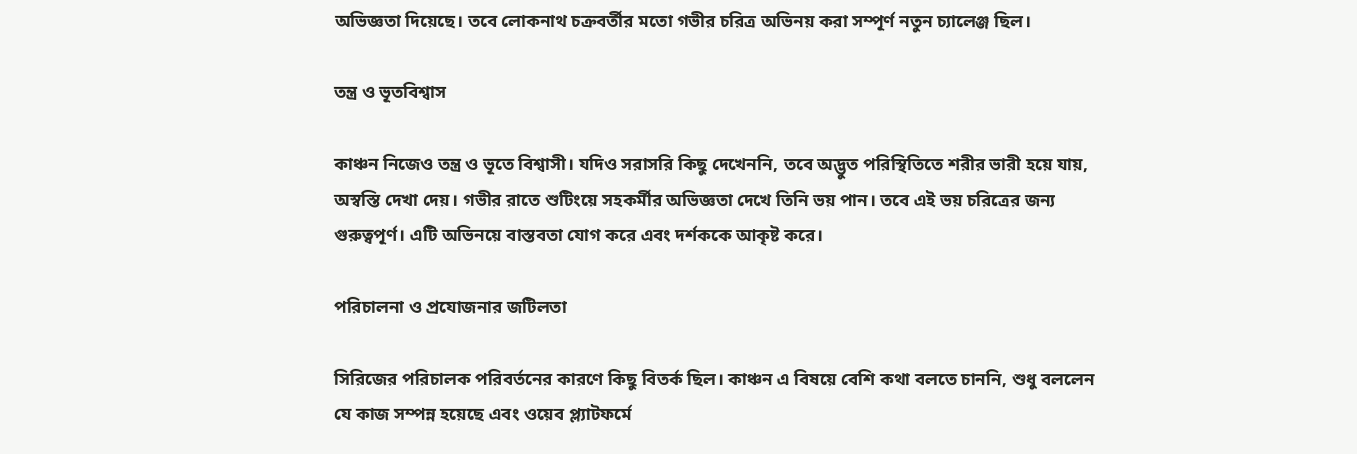অভিজ্ঞতা দিয়েছে। তবে লোকনাথ চক্রবর্তীর মতো গভীর চরিত্র অভিনয় করা সম্পূর্ণ নতুন চ্যালেঞ্জ ছিল।

তন্ত্র ও ভূতবিশ্বাস

কাঞ্চন নিজেও তন্ত্র ও ভূতে বিশ্বাসী। যদিও সরাসরি কিছু দেখেননি, তবে অদ্ভুত পরিস্থিতিতে শরীর ভারী হয়ে যায়, অস্বস্তি দেখা দেয়। গভীর রাতে শুটিংয়ে সহকর্মীর অভিজ্ঞতা দেখে তিনি ভয় পান। তবে এই ভয় চরিত্রের জন্য গুরুত্বপূর্ণ। এটি অভিনয়ে বাস্তবতা যোগ করে এবং দর্শককে আকৃষ্ট করে।

পরিচালনা ও প্রযোজনার জটিলতা

সিরিজের পরিচালক পরিবর্তনের কারণে কিছু বিতর্ক ছিল। কাঞ্চন এ বিষয়ে বেশি কথা বলতে চাননি, শুধু বললেন যে কাজ সম্পন্ন হয়েছে এবং ওয়েব প্ল্যাটফর্মে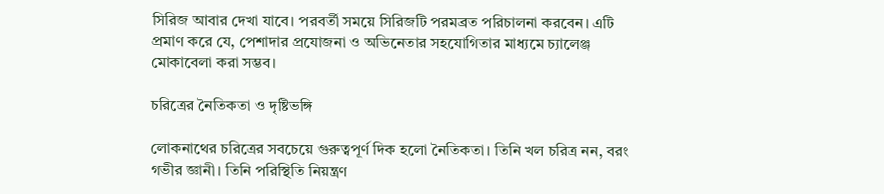সিরিজ আবার দেখা যাবে। পরবর্তী সময়ে সিরিজটি পরমব্রত পরিচালনা করবেন। এটি প্রমাণ করে যে, পেশাদার প্রযোজনা ও অভিনেতার সহযোগিতার মাধ্যমে চ্যালেঞ্জ মোকাবেলা করা সম্ভব।

চরিত্রের নৈতিকতা ও দৃষ্টিভঙ্গি

লোকনাথের চরিত্রের সবচেয়ে গুরুত্বপূর্ণ দিক হলো নৈতিকতা। তিনি খল চরিত্র নন, বরং গভীর জ্ঞানী। তিনি পরিস্থিতি নিয়ন্ত্রণ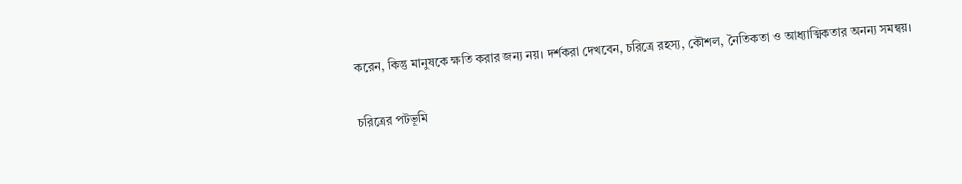করেন, কিন্তু মানুষকে ক্ষতি করার জন্য নয়। দর্শকরা দেখবেন, চরিত্রে রহস্য, কৌশল, নৈতিকতা ও আধ্যাত্মিকতার অনন্য সমন্বয়।

চরিত্রের পটভূমি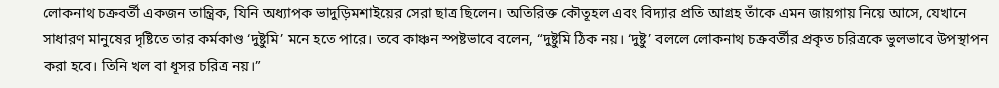লোকনাথ চক্রবর্তী একজন তান্ত্রিক, যিনি অধ্যাপক ভাদুড়িমশাইয়ের সেরা ছাত্র ছিলেন। অতিরিক্ত কৌতূহল এবং বিদ্যার প্রতি আগ্রহ তাঁকে এমন জায়গায় নিয়ে আসে, যেখানে সাধারণ মানুষের দৃষ্টিতে তার কর্মকাণ্ড ‘দুষ্টুমি’ মনে হতে পারে। তবে কাঞ্চন স্পষ্টভাবে বলেন, “দুষ্টুমি ঠিক নয়। ‘দুষ্টু’ বললে লোকনাথ চক্রবর্তীর প্রকৃত চরিত্রকে ভুলভাবে উপস্থাপন করা হবে। তিনি খল বা ধূসর চরিত্র নয়।”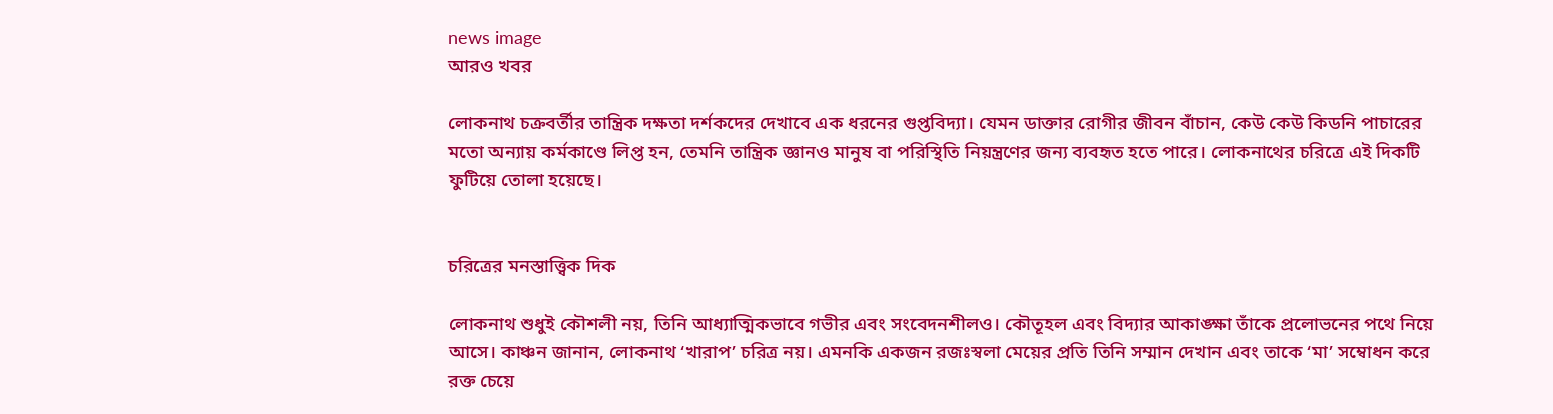news image
আরও খবর

লোকনাথ চক্রবর্তীর তান্ত্রিক দক্ষতা দর্শকদের দেখাবে এক ধরনের গুপ্তবিদ্যা। যেমন ডাক্তার রোগীর জীবন বাঁচান, কেউ কেউ কিডনি পাচারের মতো অন্যায় কর্মকাণ্ডে লিপ্ত হন, তেমনি তান্ত্রিক জ্ঞানও মানুষ বা পরিস্থিতি নিয়ন্ত্রণের জন্য ব্যবহৃত হতে পারে। লোকনাথের চরিত্রে এই দিকটি ফুটিয়ে তোলা হয়েছে।


চরিত্রের মনস্তাত্ত্বিক দিক

লোকনাথ শুধুই কৌশলী নয়, তিনি আধ্যাত্মিকভাবে গভীর এবং সংবেদনশীলও। কৌতূহল এবং বিদ্যার আকাঙ্ক্ষা তাঁকে প্রলোভনের পথে নিয়ে আসে। কাঞ্চন জানান, লোকনাথ ‘খারাপ’ চরিত্র নয়। এমনকি একজন রজঃস্বলা মেয়ের প্রতি তিনি সম্মান দেখান এবং তাকে ‘মা’ সম্বোধন করে রক্ত চেয়ে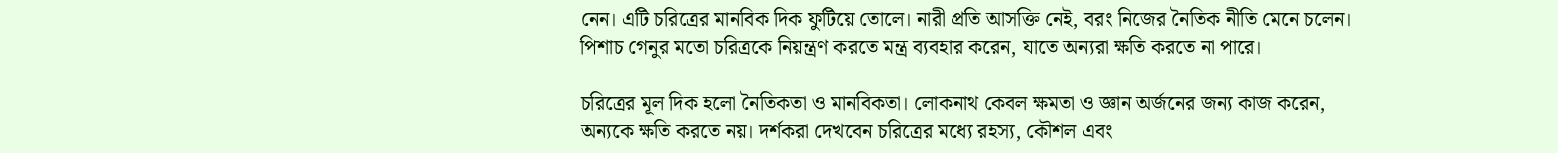নেন। এটি চরিত্রের মানবিক দিক ফুটিয়ে তোলে। নারী প্রতি আসক্তি নেই, বরং নিজের নৈতিক নীতি মেনে চলেন। পিশাচ গেনুর মতো চরিত্রকে নিয়ন্ত্রণ করতে মন্ত্র ব্যবহার করেন, যাতে অন্যরা ক্ষতি করতে না পারে।

চরিত্রের মূল দিক হলো নৈতিকতা ও মানবিকতা। লোকনাথ কেবল ক্ষমতা ও জ্ঞান অর্জনের জন্য কাজ করেন, অন্যকে ক্ষতি করতে নয়। দর্শকরা দেখবেন চরিত্রের মধ্যে রহস্য, কৌশল এবং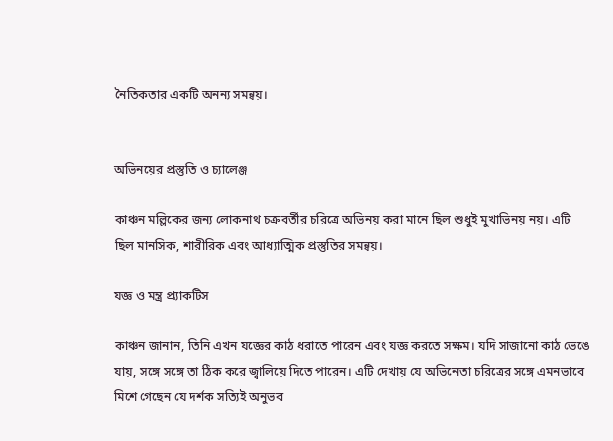নৈতিকতার একটি অনন্য সমন্বয়।


অভিনয়ের প্রস্তুতি ও চ্যালেঞ্জ

কাঞ্চন মল্লিকের জন্য লোকনাথ চক্রবর্তীর চরিত্রে অভিনয় করা মানে ছিল শুধুই মুখাভিনয় নয়। এটি ছিল মানসিক, শারীরিক এবং আধ্যাত্মিক প্রস্তুতির সমন্বয়।

যজ্ঞ ও মন্ত্র প্র্যাকটিস

কাঞ্চন জানান, তিনি এখন যজ্ঞের কাঠ ধরাতে পারেন এবং যজ্ঞ করতে সক্ষম। যদি সাজানো কাঠ ভেঙে যায়, সঙ্গে সঙ্গে তা ঠিক করে জ্বালিয়ে দিতে পারেন। এটি দেখায় যে অভিনেতা চরিত্রের সঙ্গে এমনভাবে মিশে গেছেন যে দর্শক সত্যিই অনুভব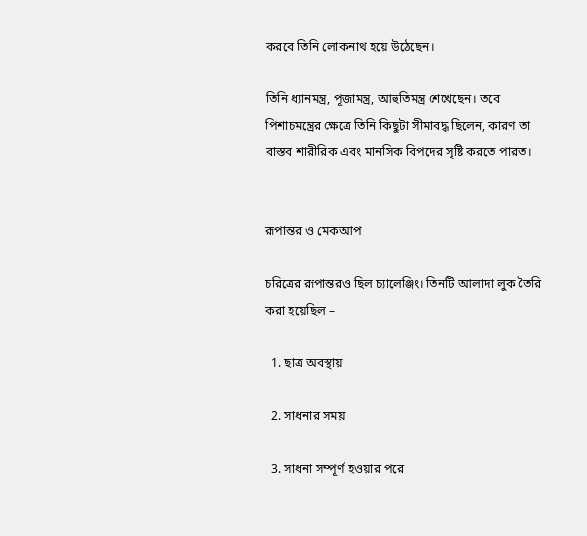করবে তিনি লোকনাথ হয়ে উঠেছেন।

তিনি ধ্যানমন্ত্র, পূজামন্ত্র, আহুতিমন্ত্র শেখেছেন। তবে পিশাচমন্ত্রের ক্ষেত্রে তিনি কিছুটা সীমাবদ্ধ ছিলেন, কারণ তা বাস্তব শারীরিক এবং মানসিক বিপদের সৃষ্টি করতে পারত।


রূপান্তর ও মেকআপ

চরিত্রের রূপান্তরও ছিল চ্যালেঞ্জিং। তিনটি আলাদা লুক তৈরি করা হয়েছিল –

  1. ছাত্র অবস্থায়

  2. সাধনার সময়

  3. সাধনা সম্পূর্ণ হওয়ার পরে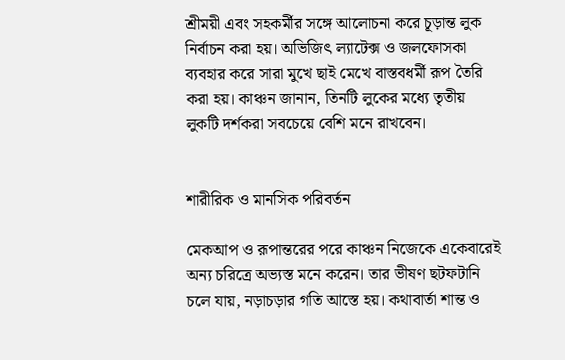শ্রীময়ী এবং সহকর্মীর সঙ্গে আলোচনা করে চূড়ান্ত লুক নির্বাচন করা হয়। অভিজিৎ ল্যাটেক্স ও জলফোসকা ব্যবহার করে সারা মুখে ছাই মেখে বাস্তবধর্মী রূপ তৈরি করা হয়। কাঞ্চন জানান, তিনটি লুকের মধ্যে তৃতীয় লুকটি দর্শকরা সবচেয়ে বেশি মনে রাখবেন।


শারীরিক ও মানসিক পরিবর্তন

মেকআপ ও রূপান্তরের পরে কাঞ্চন নিজেকে একেবারেই অন্য চরিত্রে অভ্যস্ত মনে করেন। তার ভীষণ ছটফটানি চলে যায়, নড়াচড়ার গতি আস্তে হয়। কথাবার্তা শান্ত ও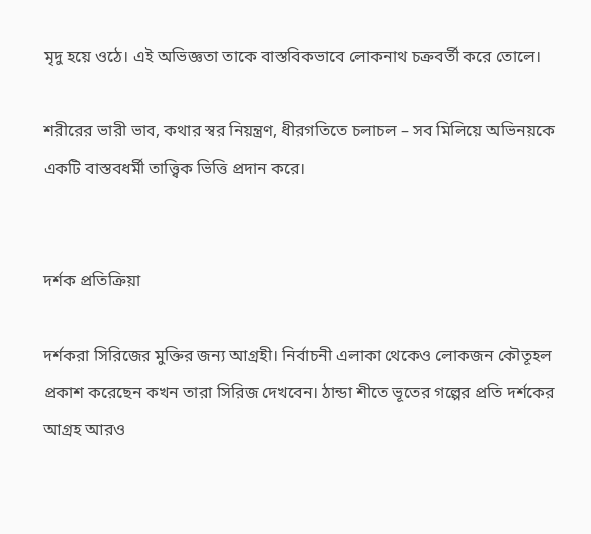মৃদু হয়ে ওঠে। এই অভিজ্ঞতা তাকে বাস্তবিকভাবে লোকনাথ চক্রবর্তী করে তোলে।

শরীরের ভারী ভাব, কথার স্বর নিয়ন্ত্রণ, ধীরগতিতে চলাচল – সব মিলিয়ে অভিনয়কে একটি বাস্তবধর্মী তাত্ত্বিক ভিত্তি প্রদান করে।


দর্শক প্রতিক্রিয়া

দর্শকরা সিরিজের মুক্তির জন্য আগ্রহী। নির্বাচনী এলাকা থেকেও লোকজন কৌতূহল প্রকাশ করেছেন কখন তারা সিরিজ দেখবেন। ঠান্ডা শীতে ভূতের গল্পের প্রতি দর্শকের আগ্রহ আরও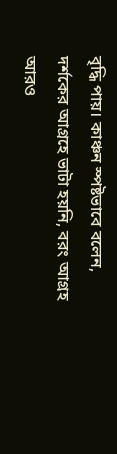বৃদ্ধি পায়। কাঞ্চন স্পষ্টভাবে বলেন, দর্শকের আগ্রহে ভাটা হয়নি, বরং আগ্রহ আরও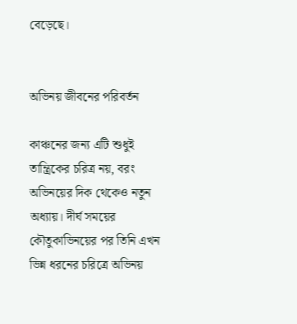বেড়েছে।


অভিনয় জীবনের পরিবর্তন

কাঞ্চনের জন্য এটি শুধুই তান্ত্রিকের চরিত্র নয়, বরং অভিনয়ের দিক থেকেও নতুন অধ্যায়। দীর্ঘ সময়ের কৌতুকাভিনয়ের পর তিনি এখন ভিন্ন ধরনের চরিত্রে অভিনয়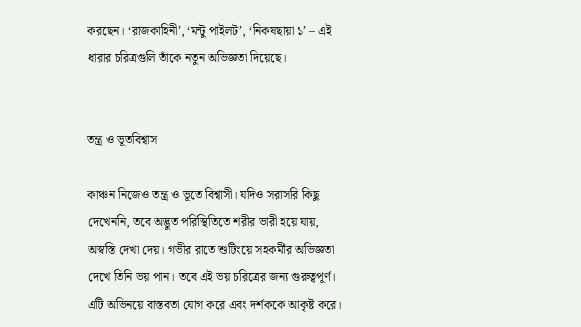করছেন। ‘রাজকাহিনী’, ‘মন্টু পাইলট’, ‘নিকষছায়া ১’ – এই ধারার চরিত্রগুলি তাঁকে নতুন অভিজ্ঞতা দিয়েছে।


তন্ত্র ও ভূতবিশ্বাস

কাঞ্চন নিজেও তন্ত্র ও ভূতে বিশ্বাসী। যদিও সরাসরি কিছু দেখেননি, তবে অদ্ভুত পরিস্থিতিতে শরীর ভারী হয়ে যায়, অস্বস্তি দেখা দেয়। গভীর রাতে শুটিংয়ে সহকর্মীর অভিজ্ঞতা দেখে তিনি ভয় পান। তবে এই ভয় চরিত্রের জন্য গুরুত্বপূর্ণ। এটি অভিনয়ে বাস্তবতা যোগ করে এবং দর্শককে আকৃষ্ট করে।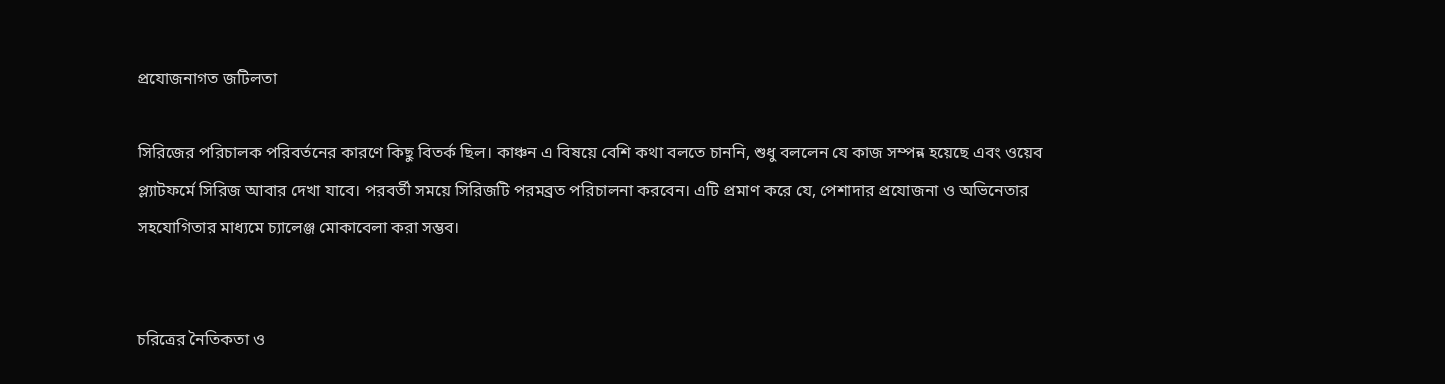প্রযোজনাগত জটিলতা

সিরিজের পরিচালক পরিবর্তনের কারণে কিছু বিতর্ক ছিল। কাঞ্চন এ বিষয়ে বেশি কথা বলতে চাননি, শুধু বললেন যে কাজ সম্পন্ন হয়েছে এবং ওয়েব প্ল্যাটফর্মে সিরিজ আবার দেখা যাবে। পরবর্তী সময়ে সিরিজটি পরমব্রত পরিচালনা করবেন। এটি প্রমাণ করে যে, পেশাদার প্রযোজনা ও অভিনেতার সহযোগিতার মাধ্যমে চ্যালেঞ্জ মোকাবেলা করা সম্ভব।


চরিত্রের নৈতিকতা ও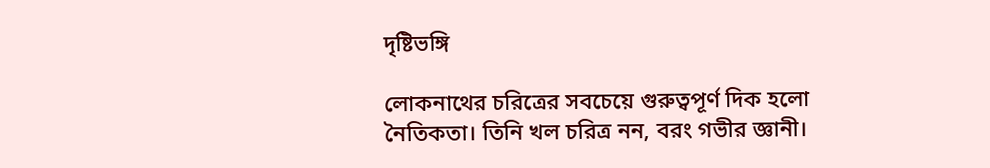দৃষ্টিভঙ্গি

লোকনাথের চরিত্রের সবচেয়ে গুরুত্বপূর্ণ দিক হলো নৈতিকতা। তিনি খল চরিত্র নন, বরং গভীর জ্ঞানী।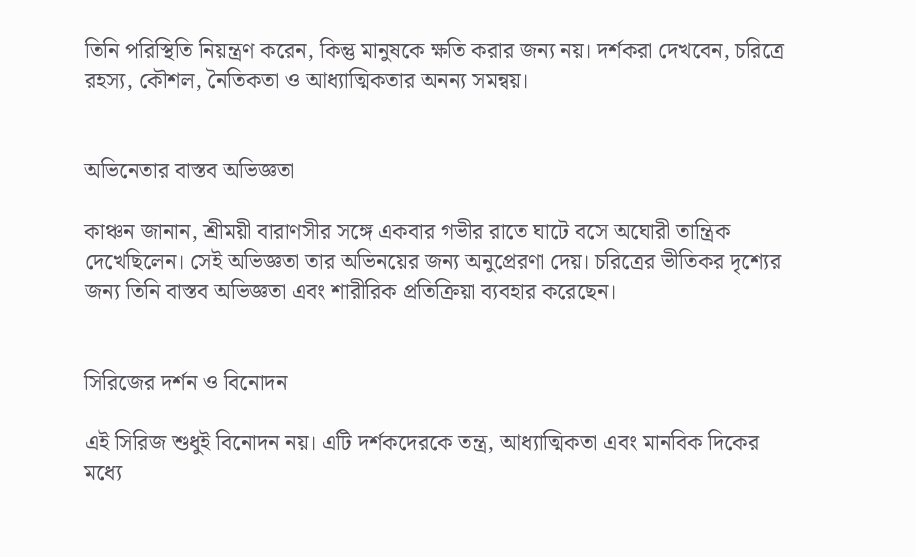তিনি পরিস্থিতি নিয়ন্ত্রণ করেন, কিন্তু মানুষকে ক্ষতি করার জন্য নয়। দর্শকরা দেখবেন, চরিত্রে রহস্য, কৌশল, নৈতিকতা ও আধ্যাত্মিকতার অনন্য সমন্বয়।


অভিনেতার বাস্তব অভিজ্ঞতা

কাঞ্চন জানান, শ্রীময়ী বারাণসীর সঙ্গে একবার গভীর রাতে ঘাটে বসে অঘোরী তান্ত্রিক দেখেছিলেন। সেই অভিজ্ঞতা তার অভিনয়ের জন্য অনুপ্রেরণা দেয়। চরিত্রের ভীতিকর দৃশ্যের জন্য তিনি বাস্তব অভিজ্ঞতা এবং শারীরিক প্রতিক্রিয়া ব্যবহার করেছেন।


সিরিজের দর্শন ও বিনোদন

এই সিরিজ শুধুই বিনোদন নয়। এটি দর্শকদেরকে তন্ত্র, আধ্যাত্মিকতা এবং মানবিক দিকের মধ্যে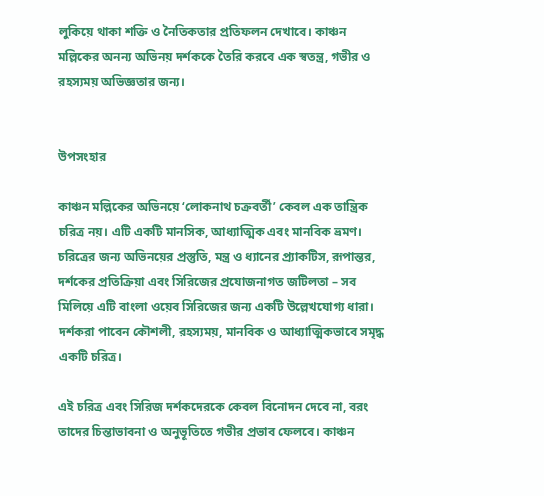লুকিয়ে থাকা শক্তি ও নৈতিকতার প্রতিফলন দেখাবে। কাঞ্চন মল্লিকের অনন্য অভিনয় দর্শককে তৈরি করবে এক স্বতন্ত্র, গভীর ও রহস্যময় অভিজ্ঞতার জন্য।


উপসংহার

কাঞ্চন মল্লিকের অভিনয়ে ‘লোকনাথ চক্রবর্তী’ কেবল এক তান্ত্রিক চরিত্র নয়। এটি একটি মানসিক, আধ্যাত্মিক এবং মানবিক ভ্রমণ। চরিত্রের জন্য অভিনয়ের প্রস্তুতি, মন্ত্র ও ধ্যানের প্র্যাকটিস, রূপান্তর, দর্শকের প্রতিক্রিয়া এবং সিরিজের প্রযোজনাগত জটিলতা – সব মিলিয়ে এটি বাংলা ওয়েব সিরিজের জন্য একটি উল্লেখযোগ্য ধারা। দর্শকরা পাবেন কৌশলী, রহস্যময়, মানবিক ও আধ্যাত্মিকভাবে সমৃদ্ধ একটি চরিত্র।

এই চরিত্র এবং সিরিজ দর্শকদেরকে কেবল বিনোদন দেবে না, বরং তাদের চিন্তাভাবনা ও অনুভূতিতে গভীর প্রভাব ফেলবে। কাঞ্চন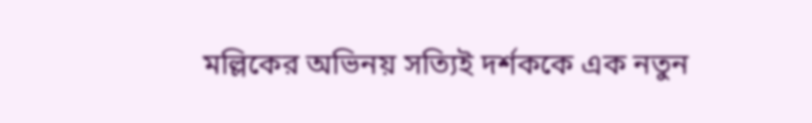মল্লিকের অভিনয় সত্যিই দর্শককে এক নতুন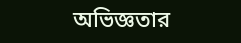অভিজ্ঞতার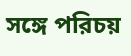সঙ্গে পরিচয়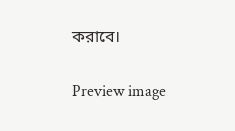করাবে।

Preview image